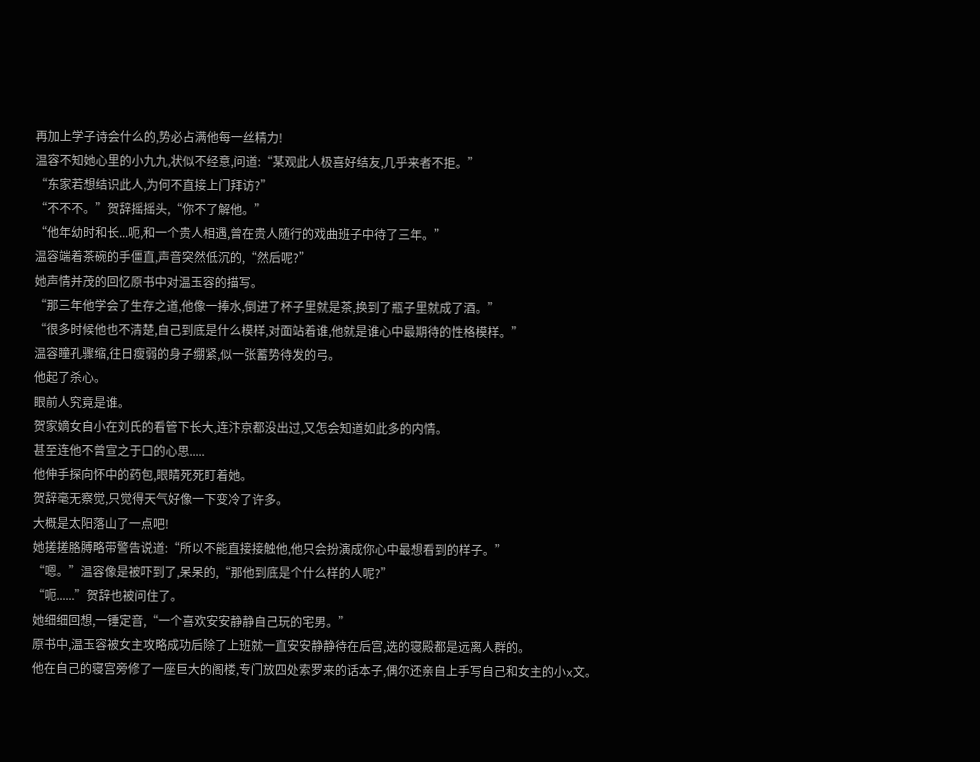再加上学子诗会什么的,势必占满他每一丝精力!
温容不知她心里的小九九,状似不经意,问道:“某观此人极喜好结友,几乎来者不拒。”
“东家若想结识此人,为何不直接上门拜访?”
“不不不。”贺辞摇摇头,“你不了解他。”
“他年幼时和长...呃,和一个贵人相遇,曾在贵人随行的戏曲班子中待了三年。”
温容端着茶碗的手僵直,声音突然低沉的,“然后呢?”
她声情并茂的回忆原书中对温玉容的描写。
“那三年他学会了生存之道,他像一捧水,倒进了杯子里就是茶,换到了瓶子里就成了酒。”
“很多时候他也不清楚,自己到底是什么模样,对面站着谁,他就是谁心中最期待的性格模样。”
温容瞳孔骤缩,往日瘦弱的身子绷紧,似一张蓄势待发的弓。
他起了杀心。
眼前人究竟是谁。
贺家嫡女自小在刘氏的看管下长大,连汴京都没出过,又怎会知道如此多的内情。
甚至连他不曾宣之于口的心思.....
他伸手探向怀中的药包,眼睛死死盯着她。
贺辞毫无察觉,只觉得天气好像一下变冷了许多。
大概是太阳落山了一点吧!
她搓搓胳膊略带警告说道:“所以不能直接接触他,他只会扮演成你心中最想看到的样子。”
“嗯。”温容像是被吓到了,呆呆的,“那他到底是个什么样的人呢?”
“呃......”贺辞也被问住了。
她细细回想,一锤定音,“一个喜欢安安静静自己玩的宅男。”
原书中,温玉容被女主攻略成功后除了上班就一直安安静静待在后宫,选的寝殿都是远离人群的。
他在自己的寝宫旁修了一座巨大的阁楼,专门放四处索罗来的话本子,偶尔还亲自上手写自己和女主的小x文。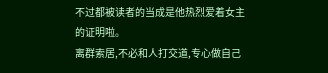不过都被读者的当成是他热烈爱着女主的证明啦。
离群索居,不必和人打交道,专心做自己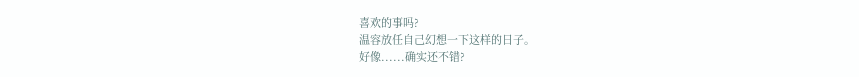喜欢的事吗?
温容放任自己幻想一下这样的日子。
好像......确实还不错?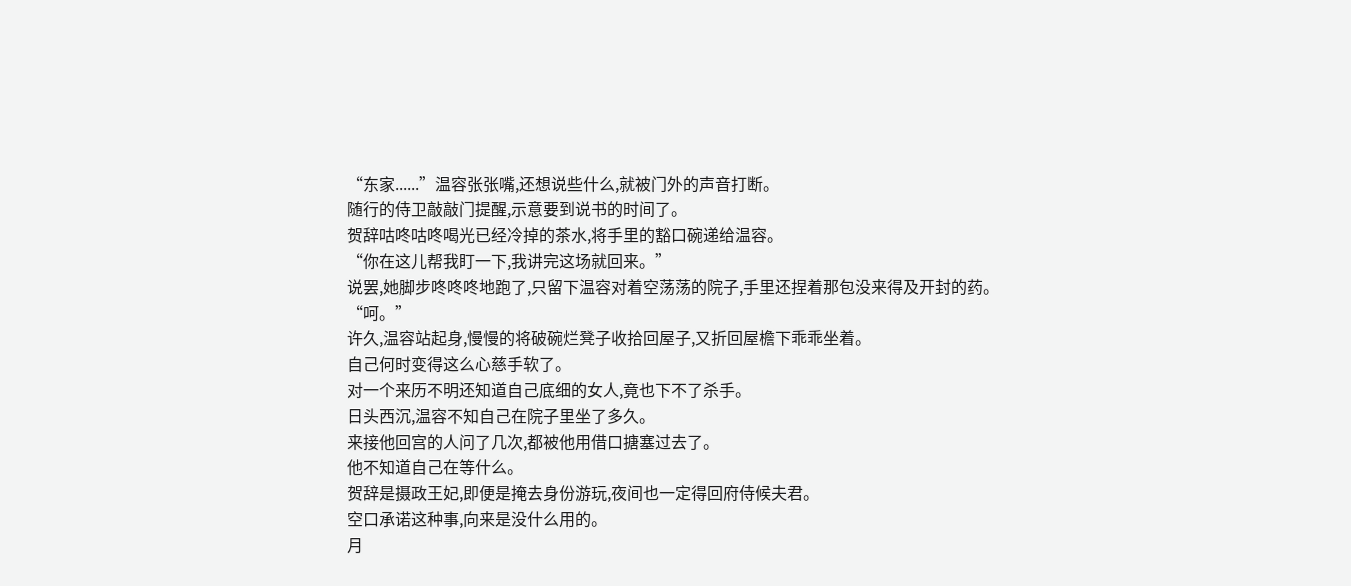“东家......”温容张张嘴,还想说些什么,就被门外的声音打断。
随行的侍卫敲敲门提醒,示意要到说书的时间了。
贺辞咕咚咕咚喝光已经冷掉的茶水,将手里的豁口碗递给温容。
“你在这儿帮我盯一下,我讲完这场就回来。”
说罢,她脚步咚咚咚地跑了,只留下温容对着空荡荡的院子,手里还捏着那包没来得及开封的药。
“呵。”
许久,温容站起身,慢慢的将破碗烂凳子收拾回屋子,又折回屋檐下乖乖坐着。
自己何时变得这么心慈手软了。
对一个来历不明还知道自己底细的女人,竟也下不了杀手。
日头西沉,温容不知自己在院子里坐了多久。
来接他回宫的人问了几次,都被他用借口搪塞过去了。
他不知道自己在等什么。
贺辞是摄政王妃,即便是掩去身份游玩,夜间也一定得回府侍候夫君。
空口承诺这种事,向来是没什么用的。
月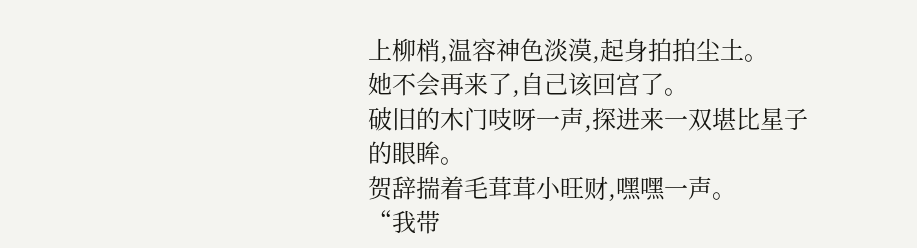上柳梢,温容神色淡漠,起身拍拍尘土。
她不会再来了,自己该回宫了。
破旧的木门吱呀一声,探进来一双堪比星子的眼眸。
贺辞揣着毛茸茸小旺财,嘿嘿一声。
“我带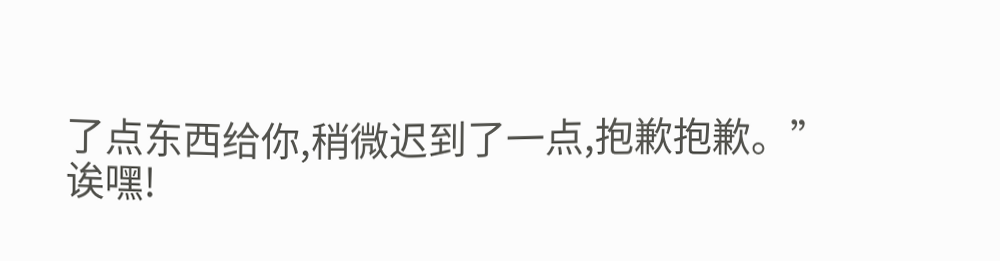了点东西给你,稍微迟到了一点,抱歉抱歉。”
诶嘿!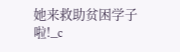她来救助贫困学子啦!_c